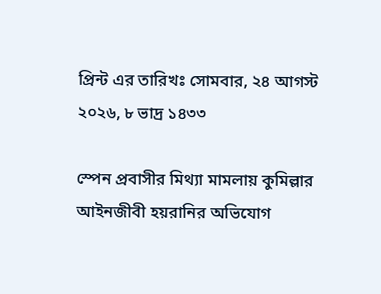প্রিন্ট এর তারিখঃ সোমবার, ২৪ আগস্ট ২০২৬, ৮ ভাদ্র ১৪৩৩

স্পেন প্রবাসীর মিথ্যা মামলায় কুমিল্লার আইনজীবী হয়রানির অভিযোগ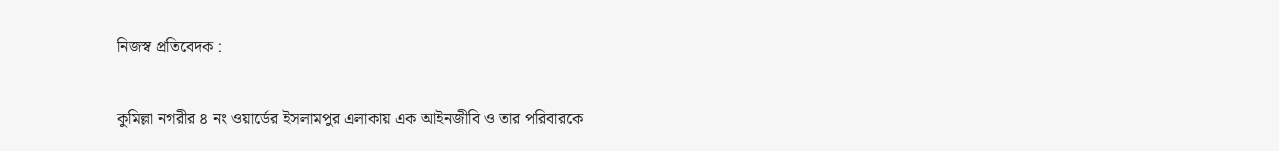নিজস্ব প্রতিবেদক :

কুমিল্লা নগরীর ৪ নং ওয়ার্ডের ইসলামপুর এলাকায় এক আইনজীবি ও তার পরিবারকে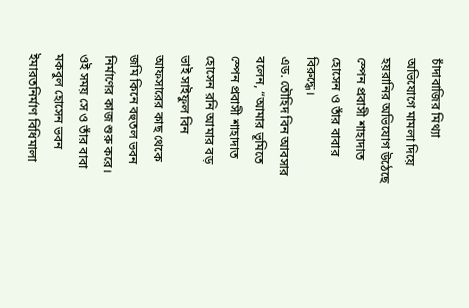চাঁদাবাজির মিথ্যা অভিযোগে মামলা দিয়ে হয়রানির অভিযোগ উঠেছে স্পেন প্রবাসী শাহাদাত হোসেন ও তাঁর বাবার বিরুদ্ধে।
এড. তৌহিদ বিন আবসার বলেন, “আমার ভূমিতে স্পেন প্রবাসী শাহাদাত হোসেন রনি আমার বড় ভাই সাইফুল বিন আফসারের কাছ থেকে জমি কিনে বহুতল ভবন নির্মাণের কাজ শুরু করে। ওই সময় সে ও তাঁর বাবা মকবুল হোসেন ভবন ইমারতনির্মাণ বিধিমালা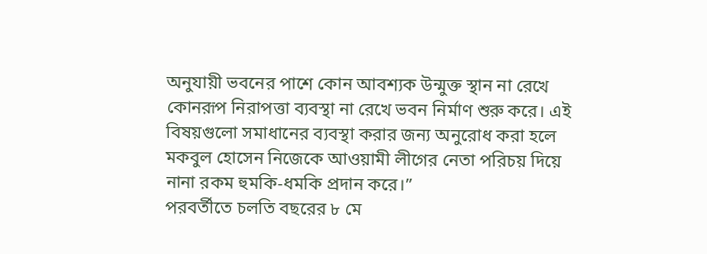অনুযায়ী ভবনের পাশে কোন আবশ্যক উন্মুক্ত স্থান না রেখে কোনরূপ নিরাপত্তা ব্যবস্থা না রেখে ভবন নির্মাণ শুরু করে। এই বিষয়গুলো সমাধানের ব্যবস্থা করার জন্য অনুরোধ করা হলে মকবুল হোসেন নিজেকে আওয়ামী লীগের নেতা পরিচয় দিয়ে নানা রকম হুমকি-ধমকি প্রদান করে।”
পরবর্তীতে চলতি বছরের ৮ মে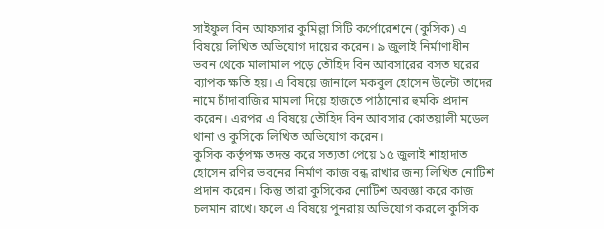সাইফুল বিন আফসার কুমিল্লা সিটি কর্পোরেশনে (কুসিক) এ বিষয়ে লিখিত অভিযোগ দায়ের করেন। ৯ জুলাই নির্মাণাধীন ভবন থেকে মালামাল পড়ে তৌহিদ বিন আবসারের বসত ঘরের ব্যাপক ক্ষতি হয়। এ বিষয়ে জানালে মকবুল হোসেন উল্টো তাদের নামে চাঁদাবাজির মামলা দিয়ে হাজতে পাঠানোর হুমকি প্রদান করেন। এরপর এ বিষয়ে তৌহিদ বিন আবসার কোতয়ালী মডেল থানা ও কুসিকে লিখিত অভিযোগ করেন।
কুসিক কর্তৃপক্ষ তদন্ত করে সত্যতা পেয়ে ১৫ জুলাই শাহাদাত হোসেন রণির ভবনের নির্মাণ কাজ বন্ধ রাখার জন্য লিখিত নোটিশ প্রদান করেন। কিন্তু তারা কুসিকের নোটিশ অবজ্ঞা করে কাজ চলমান রাখে। ফলে এ বিষয়ে পুনরায় অভিযোগ করলে কুসিক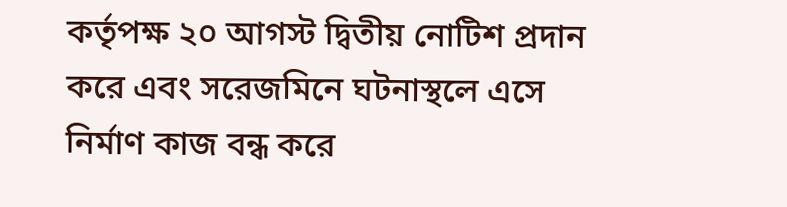কর্তৃপক্ষ ২০ আগস্ট দ্বিতীয় নোটিশ প্রদান করে এবং সরেজমিনে ঘটনাস্থলে এসে নির্মাণ কাজ বন্ধ করে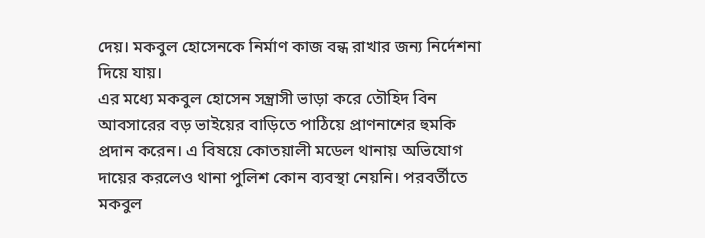দেয়। মকবুল হোসেনকে নির্মাণ কাজ বন্ধ রাখার জন্য নির্দেশনা দিয়ে যায়।
এর মধ্যে মকবুল হোসেন সন্ত্রাসী ভাড়া করে তৌহিদ বিন আবসারের বড় ভাইয়ের বাড়িতে পাঠিয়ে প্রাণনাশের হুমকি প্রদান করেন। এ বিষয়ে কোতয়ালী মডেল থানায় অভিযোগ দায়ের করলেও থানা পুলিশ কোন ব্যবস্থা নেয়নি। পরবর্তীতে মকবুল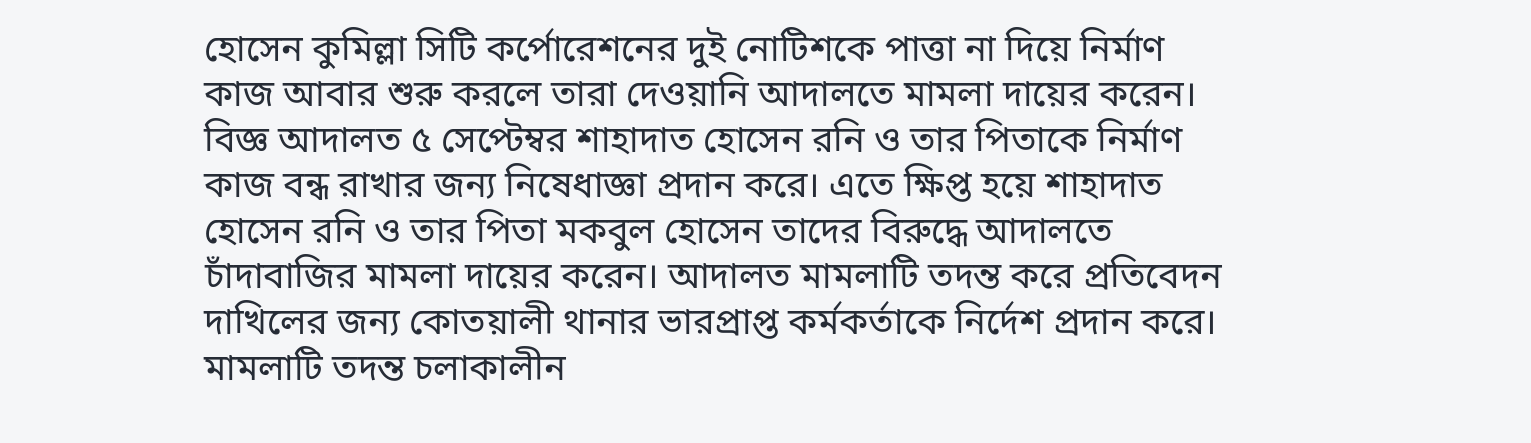হোসেন কুমিল্লা সিটি কর্পোরেশনের দুই নোটিশকে পাত্তা না দিয়ে নির্মাণ কাজ আবার শুরু করলে তারা দেওয়ানি আদালতে মামলা দায়ের করেন। বিজ্ঞ আদালত ৫ সেপ্টেম্বর শাহাদাত হোসেন রনি ও তার পিতাকে নির্মাণ কাজ বন্ধ রাখার জন্য নিষেধাজ্ঞা প্রদান করে। এতে ক্ষিপ্ত হয়ে শাহাদাত হোসেন রনি ও তার পিতা মকবুল হোসেন তাদের বিরুদ্ধে আদালতে চাঁদাবাজির মামলা দায়ের করেন। আদালত মামলাটি তদন্ত করে প্রতিবেদন দাখিলের জন্য কোতয়ালী থানার ভারপ্রাপ্ত কর্মকর্তাকে নির্দেশ প্রদান করে। মামলাটি তদন্ত চলাকালীন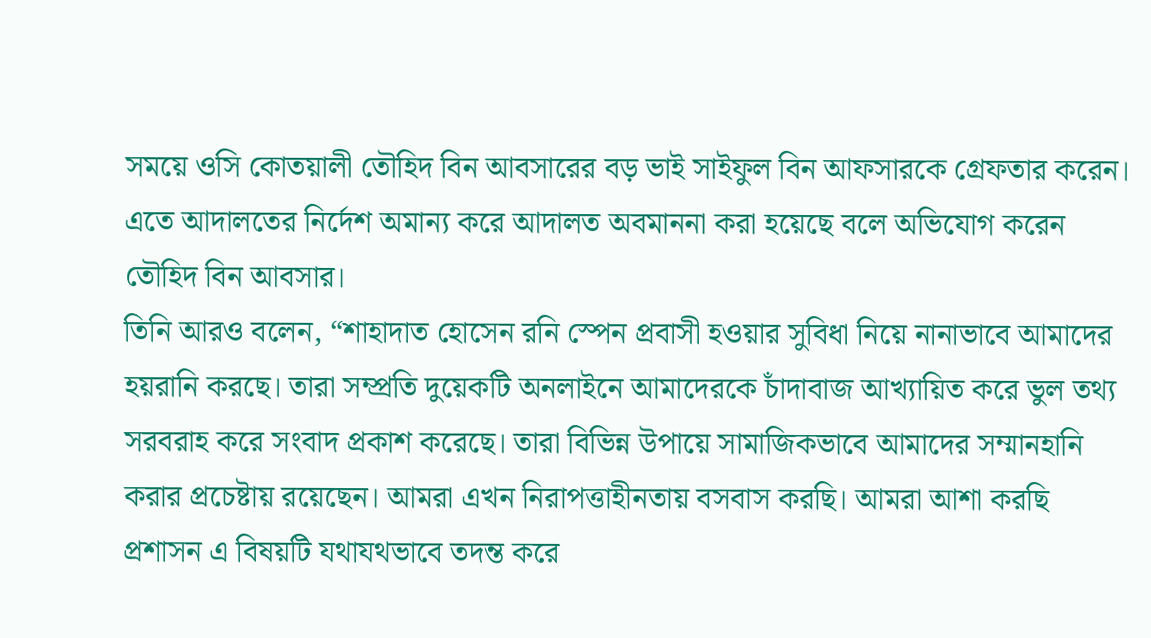সময়ে ওসি কোতয়ালী তৌহিদ বিন আবসারের বড় ভাই সাইফুল বিন আফসারকে গ্রেফতার করেন। এতে আদালতের নির্দেশ অমান্য করে আদালত অবমাননা করা হয়েছে বলে অভিযোগ করেন তৌহিদ বিন আবসার।
তিনি আরও বলেন, “শাহাদাত হোসেন রনি স্পেন প্রবাসী হওয়ার সুবিধা নিয়ে নানাভাবে আমাদের হয়রানি করছে। তারা সম্প্রতি দুয়েকটি অনলাইনে আমাদেরকে চাঁদাবাজ আখ্যায়িত করে ভুল তথ্য সরবরাহ করে সংবাদ প্রকাশ করেছে। তারা বিভিন্ন উপায়ে সামাজিকভাবে আমাদের সম্মানহানি করার প্রচেষ্টায় রয়েছেন। আমরা এখন নিরাপত্তাহীনতায় বসবাস করছি। আমরা আশা করছি প্রশাসন এ বিষয়টি যথাযথভাবে তদন্ত করে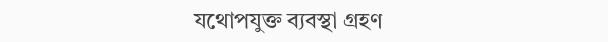যথোপযুক্ত ব্যবস্থা গ্রহণ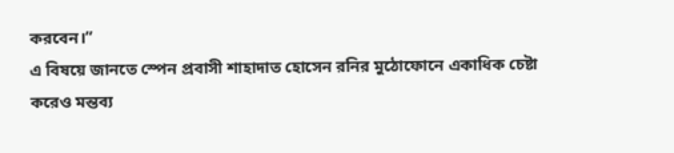করবেন।”
এ বিষয়ে জানতে স্পেন প্রবাসী শাহাদাত হোসেন রনির মুঠোফোনে একাধিক চেষ্টা করেও মন্তব্য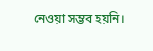নেওয়া সম্ভব হয়নি।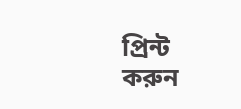প্রিন্ট করুন